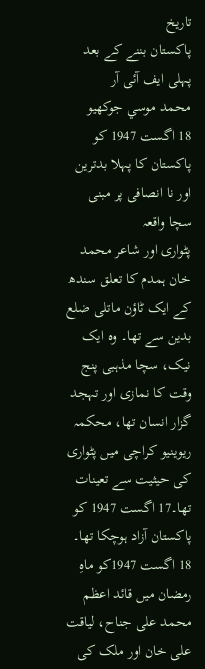تاريخ
پاکستان بننے کے بعد پہلی ایف آئی آر
محمد موسي جوكھيو
18 اگست 1947 کو پاکستان کا پہلا بدترین اور نا انصافی پر مبنی سچا واقعہ
پٹواری اور شاعر محمد خان ہمدم کا تعلق سندھ کے ایک ٹاؤن ماتلی ضلع بدین سے تھا۔ وہ ایک نیک، سچا مذہبی پنج وقت کا نمازی اور تہجد گزار انسان تھا، محکمہ ریوینیو کراچی میں پٹواری کی حیثیت سے تعینات تھا۔17 اگست 1947 کو پاکستان آزاد ہوچکا تھا۔ 18 اگست 1947کو ماہِ رمضان میں قائد اعظم محمد علی جناح، لیاقت علی خان اور ملک کی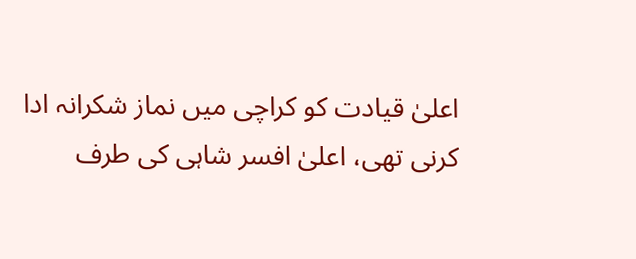اعلیٰ قیادت کو کراچی میں نماز شکرانہ ادا کرنی تھی، اعلیٰ افسر شاہی کی طرف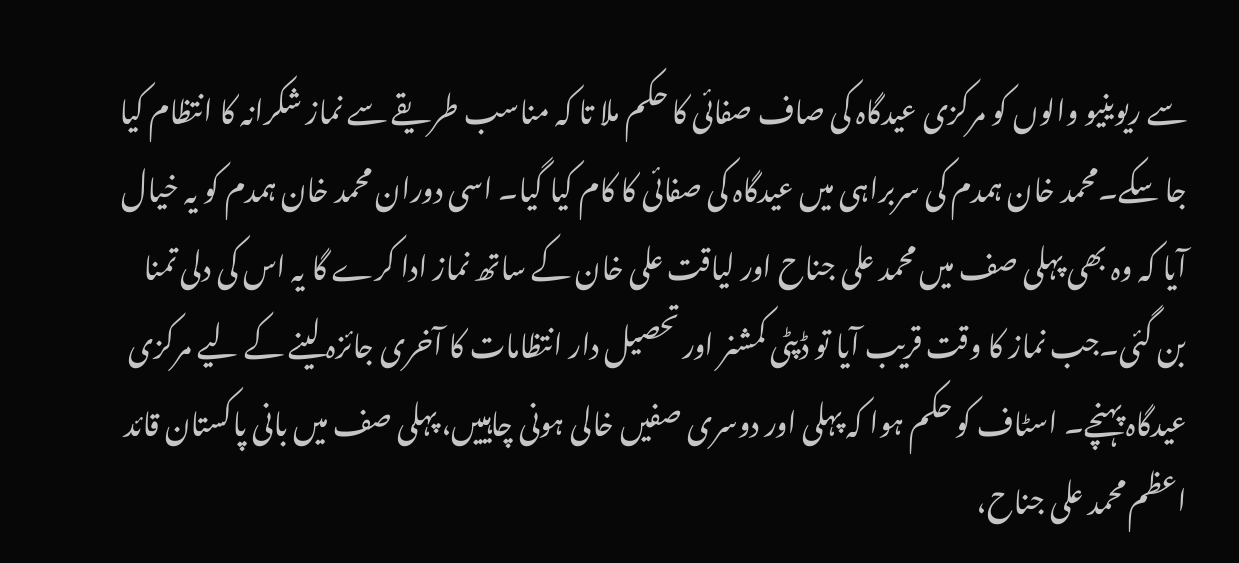سے ریوینیو والوں کو مرکزی عیدگاہ کی صاف صفائی کا حکم ملا تا کہ مناسب طریقے سے نماز شکرانہ کا انتظام کیا جا سکے۔محمد خان ہمدم کی سربراہی میں عیدگاہ کی صفائی کا کام کیا گیا۔ اسی دوران محمد خان ہمدم کو یہ خیال آیا کہ وہ بھی پہلی صف میں محمد علی جناح اور لیاقت علی خان کے ساتھ نماز ادا کرے گا یہ اس کی دلی تمنا بن گئی۔جب نماز کا وقت قریب آیا تو ڈپٹی کمشنر اور تحصیل دار انتظامات کا آخری جائزہ لینے کے لیے مرکزی عیدگاہ پہنچے۔ اسٹاف کو حکم ہوا کہ پہلی اور دوسری صفیں خالی ہونی چاہییں، پہلی صف میں بانی پاکستان قائد اعظم محمد علی جناح،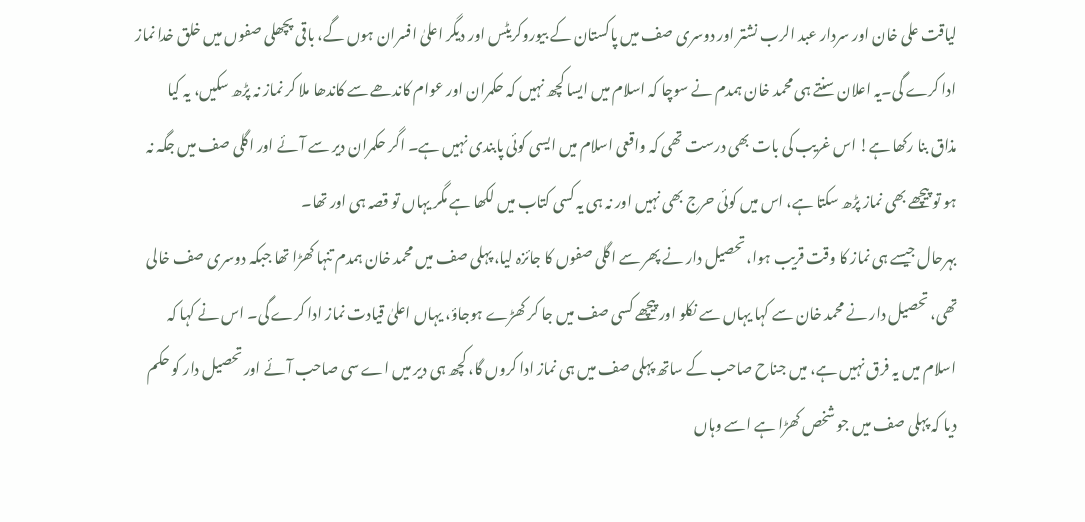لیاقت علی خان اور سردار عبد الرب نشتر اور دوسری صف میں پاکستان کے بیوروکریٹس اور دیگر اعلیٰ افسران ہوں گے، باقی پچھلی صفوں میں خلق خدا نماز ادا کرے گی۔یہ اعلان سنتے ہی محمد خان ہمدم نے سوچا کہ اسلام میں ایسا کچھ نہیں کہ حکمران اور عوام کاندھے سے کاندھا ملا کر نماز نہ پڑھ سکیں، یہ کیا مذاق بنا رکھا ہے! اس غریب کی بات بھی درست تھی کہ واقعی اسلام میں ایسی کوئی پابندی نہیں ہے۔ اگر حکمران دیر سے آئے اور اگلی صف میں جگہ نہ ہو تو پیچھے بھی نماز پڑھ سکتا ہے، اس میں کوئی حرج بھی نہیں اور نہ ہی یہ کسی کتاب میں لکھا ہے مگر یہاں تو قصہ ہی اور تھا۔
بہرحال جیسے ہی نماز کا وقت قریب ہوا، تحصیل دار نے پھر سے اگلی صفوں کا جائزہ لیا، پہلی صف میں محمد خان ہمدم تنہا کھڑا تھا جبکہ دوسری صف خالی تھی، تحصیل دار نے محمد خان سے کہا یہاں سے نکلو اور پیچھے کسی صف میں جا کر کھڑے ہوجاؤ، یہاں اعلیٰ قیادت نماز ادا کرے گی۔ اس نے کہا کہ اسلام میں یہ فرق نہیں ہے، میں جناح صاحب کے ساتھ پہلی صف میں ہی نماز ادا کروں گا، کچھ ہی دیر میں اے سی صاحب آئے اور تحصیل دار کو حکم دیا کہ پہلی صف میں جو شخص کھڑا ہے اسے وہاں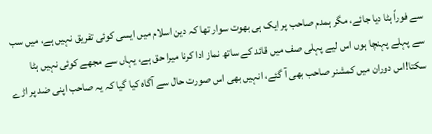سے فوراً ہٹا دیا جائے، مگر ہمدم صاحب پر ایک ہی بھوت سوار تھا کہ دین اسلام میں ایسی کوئی تفریق نہیں ہے، میں سب سے پہلے پہنچا ہوں اس لیے پہلی صف میں قائد کے ساتھ نماز ادا کرنا میرا حق ہے، یہاں سے مجھے کوئی نہیں ہٹا سکتا!اس دوران میں کمشنر صاحب بھی آ گئے، انہیں بھی اس صورت حال سے آگاہ کیا گیا کہ یہ صاحب اپنی ضد پر اڑے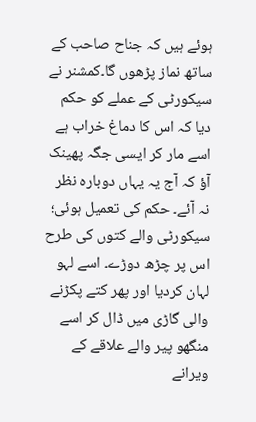ہوئے ہیں کہ جناح صاحب کے ساتھ نماز پڑھوں گا۔کمشنر نے سیکورٹی کے عملے کو حکم دیا کہ اس کا دماغ خراب ہے اسے مار کر ایسی جگہ پھینک آؤ کہ آج یہ یہاں دوبارہ نظر نہ آئے۔ حکم کی تعمیل ہوئی؛ سیکورٹی والے کتوں کی طرح اس پر چڑھ دوڑے۔ اسے لہو لہان کردیا اور پھر کتے پکڑنے والی گاڑی میں ڈال کر اسے منگھو پیر والے علاقے کے ویرانے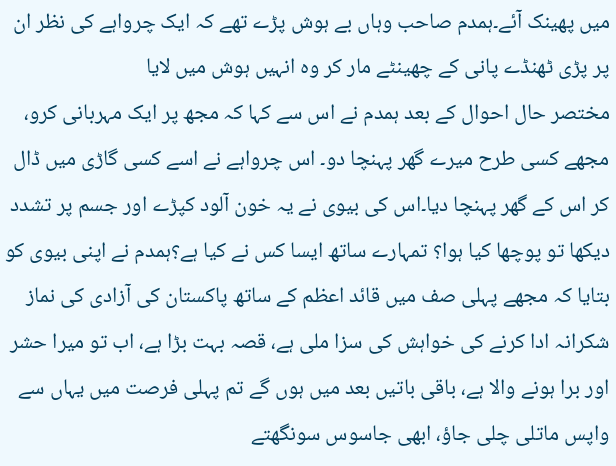میں پھینک آئے۔ہمدم صاحب وہاں بے ہوش پڑے تھے کہ ایک چرواہے کی نظر ان پر پڑی ٹھنڈے پانی کے چھینٹے مار کر وہ انہیں ہوش میں لایا
مختصر حال احوال کے بعد ہمدم نے اس سے کہا کہ مجھ پر ایک مہربانی کرو، مجھے کسی طرح میرے گھر پہنچا دو۔ اس چرواہے نے اسے کسی گاڑی میں ڈال کر اس کے گھر پہنچا دیا۔اس کی بیوی نے یہ خون آلود کپڑے اور جسم پر تشدد دیکھا تو پوچھا کیا ہوا؟ تمہارے ساتھ ایسا کس نے کیا ہے؟ہمدم نے اپنی بیوی کو بتایا کہ مجھے پہلی صف میں قائد اعظم کے ساتھ پاکستان کی آزادی کی نماز شکرانہ ادا کرنے کی خواہش کی سزا ملی ہے، قصہ بہت بڑا ہے، اب تو میرا حشر اور برا ہونے والا ہے، باقی باتیں بعد میں ہوں گے تم پہلی فرصت میں یہاں سے واپس ماتلی چلی جاؤ، ابھی جاسوس سونگھتے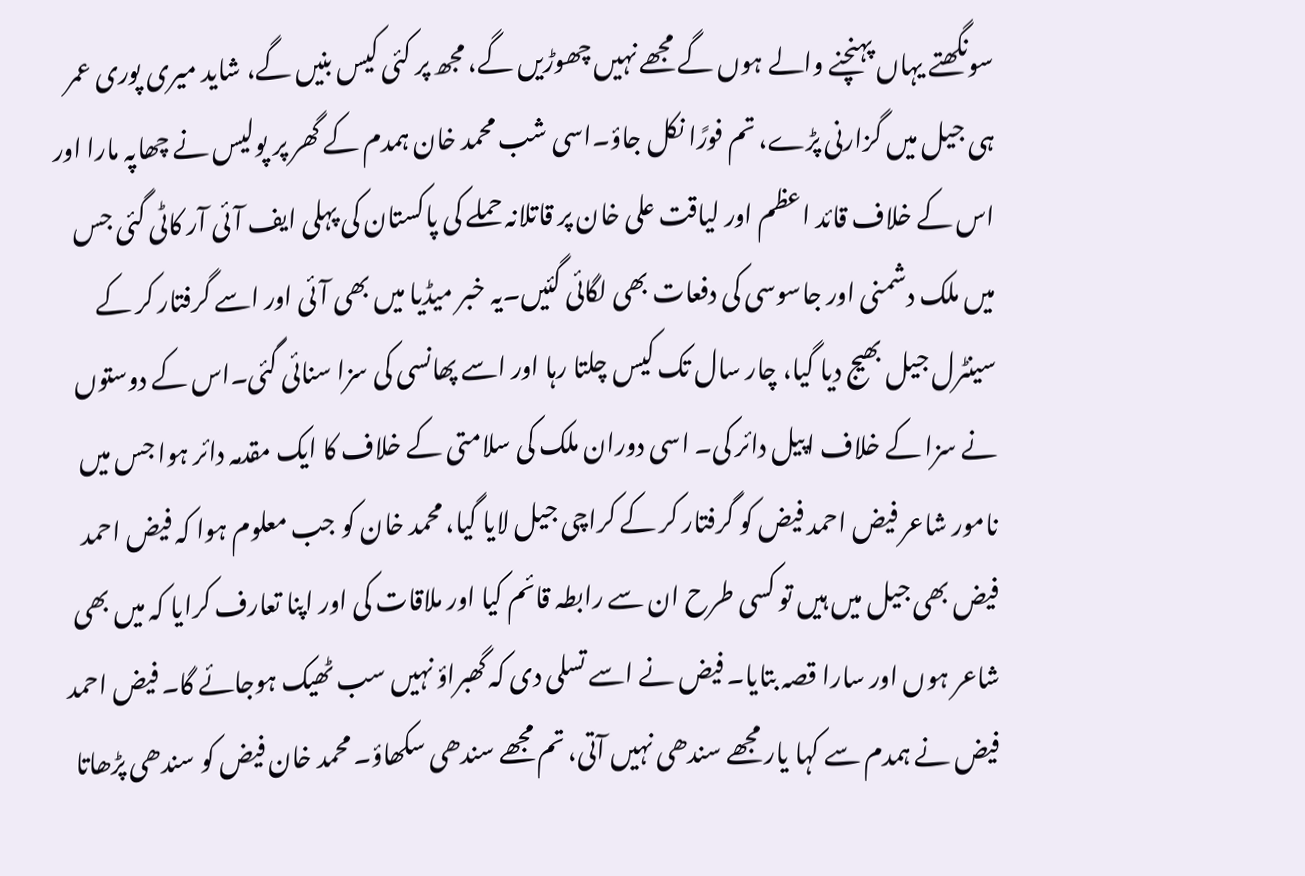سونگھتے یہاں پہنچنے والے ہوں گے مجھے نہیں چھوڑیں گے، مجھ پر کئی کیس بنیں گے، شاید میری پوری عمر ہی جیل میں گزارنی پڑے، تم فورًا نکل جاؤ۔اسی شب محمد خان ہمدم کے گھر پر پولیس نے چھاپہ مارا اور اس کے خلاف قائد اعظم اور لیاقت علی خان پر قاتلانہ حملے کی پاکستان کی پہلی ایف آئی آر کاٹی گئی جس میں ملک دشمنی اور جاسوسی کی دفعات بھی لگائی گئیں۔یہ خبر میڈیا میں بھی آئی اور اسے گرفتار کر کے سینٹرل جیل بھیج دیا گیا، چار سال تک کیس چلتا رہا اور اسے پھانسی کی سزا سنائی گئی۔اس کے دوستوں نے سزا کے خلاف اپیل دائر کی۔ اسی دوران ملک کی سلامتی کے خلاف کا ایک مقدمہ دائر ہوا جس میں نامور شاعر فیض احمد فیض کو گرفتار کر کے کراچی جیل لایا گیا، محمد خان کو جب معلوم ہوا کہ فیض احمد فیض بھی جیل میں ہیں تو کسی طرح ان سے رابطہ قائم کیا اور ملاقات کی اور اپنا تعارف کرایا کہ میں بھی شاعر ہوں اور سارا قصہ بتایا۔ فیض نے اسے تسلی دی کہ گھبراؤ نہیں سب ٹھیک ہوجائے گا۔ فیض احمد فیض نے ہمدم سے کہا یار مجھے سندھی نہیں آتی، تم مجھے سندھی سکھاؤ۔ محمد خان فیض کو سندھی پڑھاتا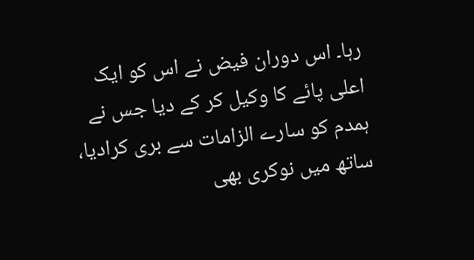رہا۔ اس دوران فیض نے اس کو ایک اعلی پائے کا وکیل کر کے دیا جس نے ہمدم کو سارے الزامات سے بری کرادیا، ساتھ میں نوکری بھی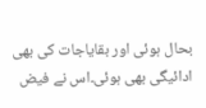بحال ہوئی اور بقایاجات کی بھی ادائیگی بھی ہوئی۔اس نے فیض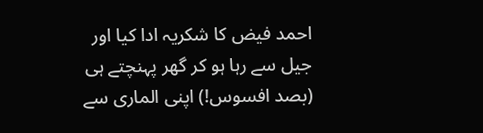احمد فیض کا شکریہ ادا کیا اور جیل سے رہا ہو کر گھر پہنچتے ہی (بصد افسوس!) اپنی الماری سے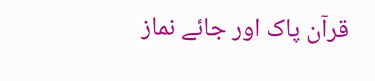قرآن پاک اور جائے نماز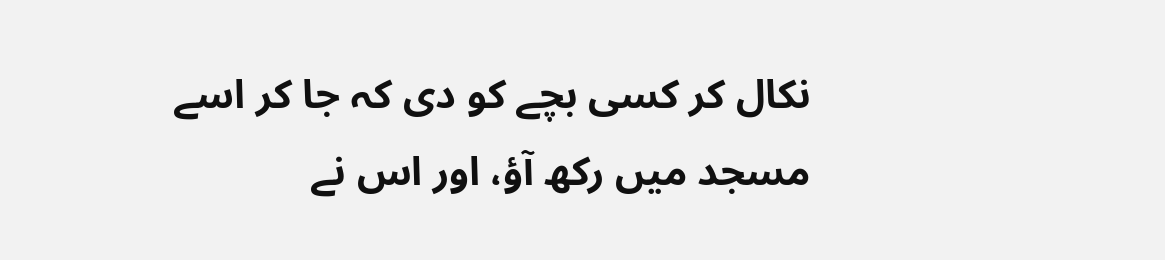نکال کر کسی بچے کو دی کہ جا کر اسے مسجد میں رکھ آؤ، اور اس نے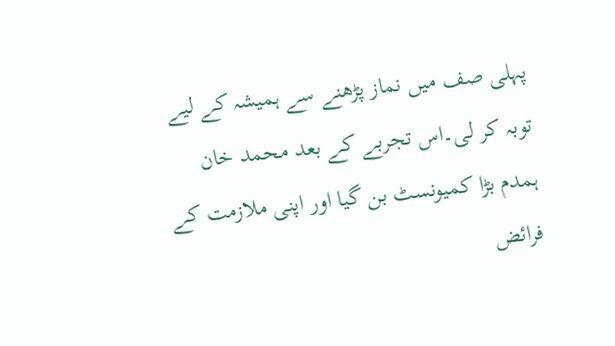پہلی صف میں نماز پڑھنے سے ہمیشہ کے لیے توبہ کر لی۔اس تجربے کے بعد محمد خان ہمدم بڑا کمیونسٹ بن گیا اور اپنی ملازمت کے فرائض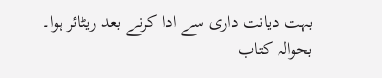بہت دیانت داری سے ادا کرنے بعد ریٹائر ہوا۔
بحوالہ کتاب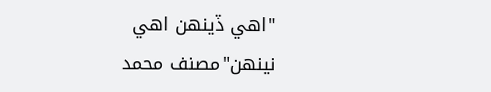"اهي ڏينهن اهي نينهن"مصنف محمد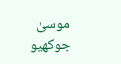موسیٰ جوکھیو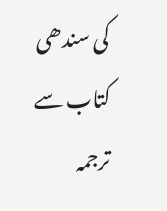کی سندھی کتاب سے ترجمہ